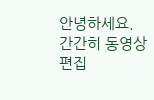안녕하세요.
간간히 동영상 편집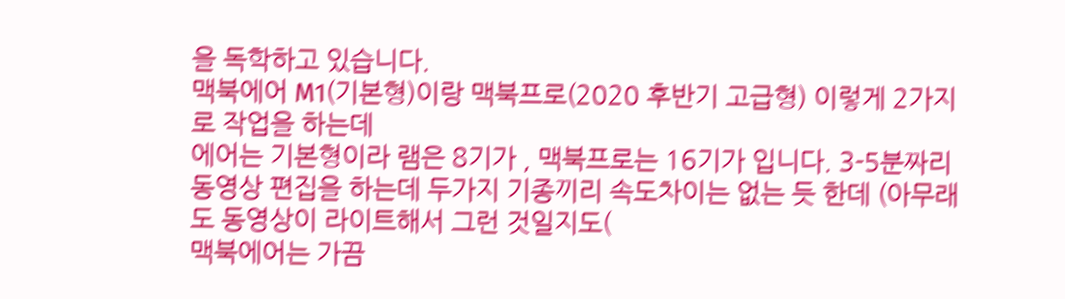을 독학하고 있습니다.
맥북에어 M1(기본형)이랑 맥북프로(2020 후반기 고급형) 이렇게 2가지로 작업을 하는데
에어는 기본형이라 램은 8기가 , 맥북프로는 16기가 입니다. 3-5분짜리 동영상 편집을 하는데 두가지 기종끼리 속도차이는 없는 듯 한데 (아무래도 동영상이 라이트해서 그런 것일지도(
맥북에어는 가끔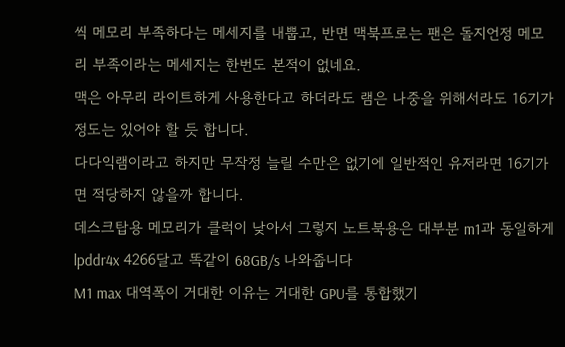씩 메모리 부족하다는 메세지를 내뿝고, 반면 맥북프로는 팬은 돌지언정 메모리 부족이라는 메세지는 한번도 본적이 없네요.
맥은 아무리 라이트하게 사용한다고 하더라도 램은 나중을 위해서라도 16기가정도는 있어야 할 듯 합니다.
다다익램이라고 하지만 무작정 늘릴 수만은 없기에 일반적인 유저라면 16기가면 적당하지 않을까 합니다.
데스크탑용 메모리가 클럭이 낮아서 그렇지 노트북용은 대부분 m1과 동일하게 lpddr4x 4266달고 똑같이 68GB/s 나와줍니다
M1 max 대역폭이 거대한 이유는 거대한 GPU를 통합했기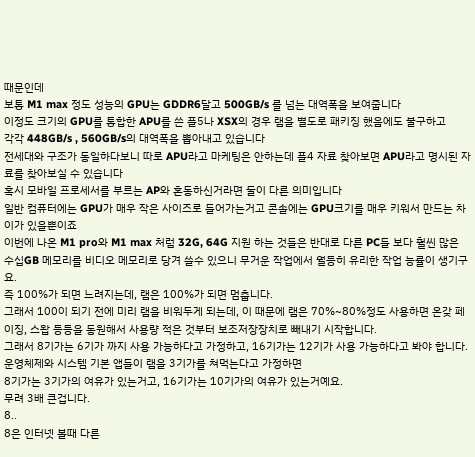때문인데
보통 M1 max 정도 성능의 GPU는 GDDR6달고 500GB/s 를 넘는 대역폭을 보여줍니다
이정도 크기의 GPU를 통합한 APU를 쓴 플5나 XSX의 경우 램을 별도로 패키징 했음에도 불구하고
각각 448GB/s , 560GB/s의 대역폭을 뽑아내고 있습니다
전세대와 구조가 동일하다보니 따로 APU라고 마케팅은 안하는데 플4 자료 찾아보면 APU라고 명시된 자료를 찾아보실 수 있습니다
혹시 모바일 프로세서를 부르는 AP와 혼동하신거라면 둘이 다른 의미입니다
일반 컴퓨터에는 GPU가 매우 작은 사이즈로 들어가는거고 콘솔에는 GPU크기를 매우 키워서 만드는 차이가 있을뿐이죠
이번에 나온 M1 pro와 M1 max 처럼 32G, 64G 지원 하는 것들은 반대로 다른 PC들 보다 훨씬 많은 수십GB 메모리를 비디오 메모리로 당겨 쓸수 있으니 무거운 작업에서 월등히 유리한 작업 능률이 생기구요.
즉 100%가 되면 느려지는데, 램은 100%가 되면 멈춥니다.
그래서 100이 되기 전에 미리 램을 비워두게 되는데, 이 때문에 램은 70%~80%정도 사용하면 온갖 페이징, 스왑 등등을 동원해서 사용량 적은 것부터 보조저장장치로 빼내기 시작합니다.
그래서 8기가는 6기가 까지 사용 가능하다고 가정하고, 16기가는 12기가 사용 가능하다고 봐야 합니다.
운영체제와 시스템 기본 앱들이 램을 3기가를 쳐먹는다고 가정하면
8기가는 3기가의 여유가 있는거고, 16기가는 10기가의 여유가 있는거예요.
무려 3배 큰겁니다.
8..
8은 인터넷 볼때 다른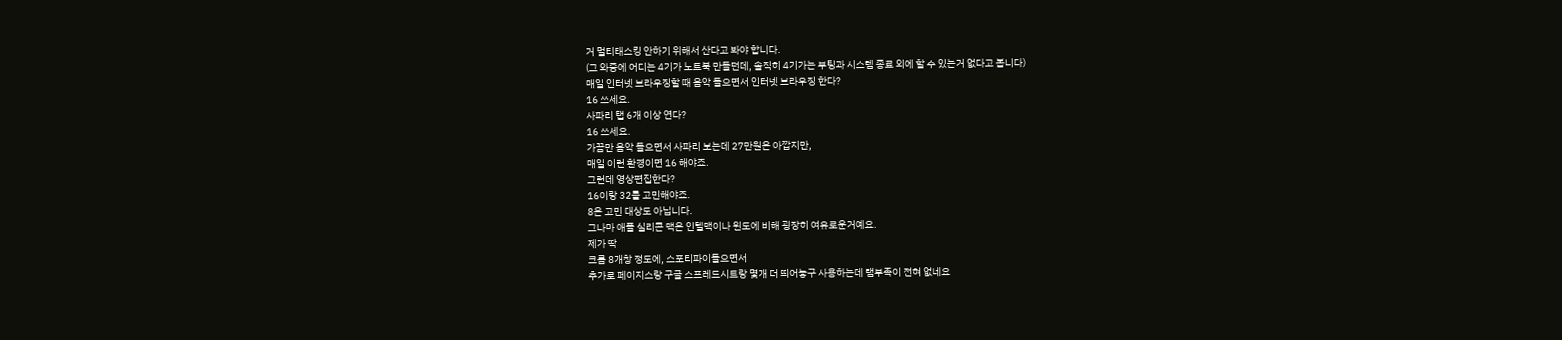거 멀티태스킹 안하기 위해서 산다고 봐야 합니다.
(그 와중에 어디는 4기가 노트북 만들던데, 솔직히 4기가는 부팅과 시스템 종료 외에 할 수 있는거 없다고 봅니다)
매일 인터넷 브라우징할 때 음악 들으면서 인터넷 브라우징 한다?
16 쓰세요.
사파리 탭 6개 이상 연다?
16 쓰세요.
가끔만 음악 들으면서 사파리 보는데 27만원은 아깝지만,
매일 이런 환경이면 16 해야죠.
그런데 영상편집한다?
16이랑 32를 고민해야죠.
8은 고민 대상도 아닙니다.
그나마 애플 실리콘 맥은 인텔맥이나 윈도에 비해 굉장히 여유로운거예요.
제가 딱
크롬 8개창 정도에, 스포티파이들으면서
추가로 페이지스랑 구글 스프레드시트랑 몇개 더 띄어놓구 사용하는데 램부족이 전혀 없네요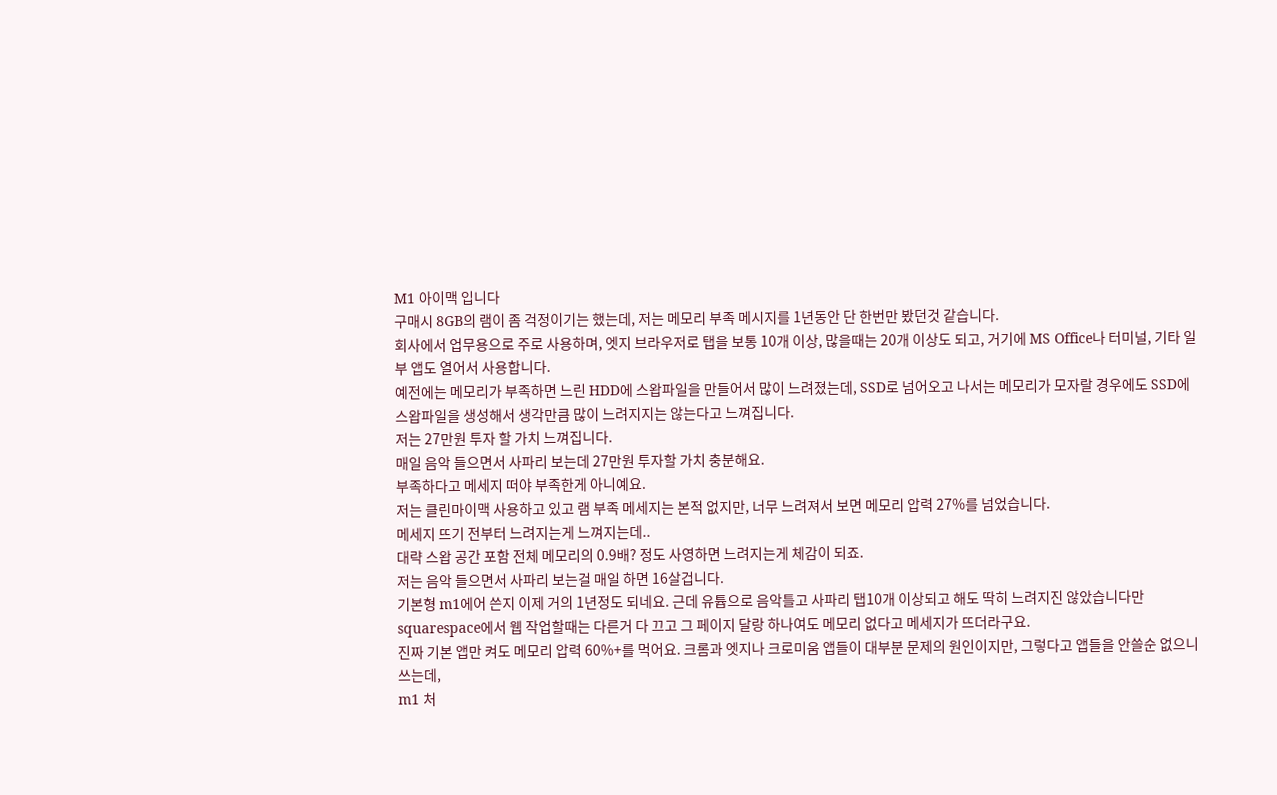M1 아이맥 입니다
구매시 8GB의 램이 좀 걱정이기는 했는데, 저는 메모리 부족 메시지를 1년동안 단 한번만 봤던것 같습니다.
회사에서 업무용으로 주로 사용하며, 엣지 브라우저로 탭을 보통 10개 이상, 많을때는 20개 이상도 되고, 거기에 MS Office나 터미널, 기타 일부 앱도 열어서 사용합니다.
예전에는 메모리가 부족하면 느린 HDD에 스왑파일을 만들어서 많이 느려졌는데, SSD로 넘어오고 나서는 메모리가 모자랄 경우에도 SSD에 스왑파일을 생성해서 생각만큼 많이 느려지지는 않는다고 느껴집니다.
저는 27만원 투자 할 가치 느껴집니다.
매일 음악 들으면서 사파리 보는데 27만원 투자할 가치 충분해요.
부족하다고 메세지 떠야 부족한게 아니예요.
저는 클린마이맥 사용하고 있고 램 부족 메세지는 본적 없지만, 너무 느려져서 보면 메모리 압력 27%를 넘었습니다.
메세지 뜨기 전부터 느려지는게 느껴지는데..
대략 스왑 공간 포함 전체 메모리의 0.9배? 정도 사영하면 느려지는게 체감이 되죠.
저는 음악 들으면서 사파리 보는걸 매일 하면 16살겁니다.
기본형 m1에어 쓴지 이제 거의 1년정도 되네요. 근데 유튭으로 음악틀고 사파리 탭10개 이상되고 해도 딱히 느려지진 않았습니다만 squarespace에서 웹 작업할때는 다른거 다 끄고 그 페이지 달랑 하나여도 메모리 없다고 메세지가 뜨더라구요.
진짜 기본 앱만 켜도 메모리 압력 60%+를 먹어요. 크롬과 엣지나 크로미움 앱들이 대부분 문제의 원인이지만, 그렇다고 앱들을 안쓸순 없으니 쓰는데,
m1 처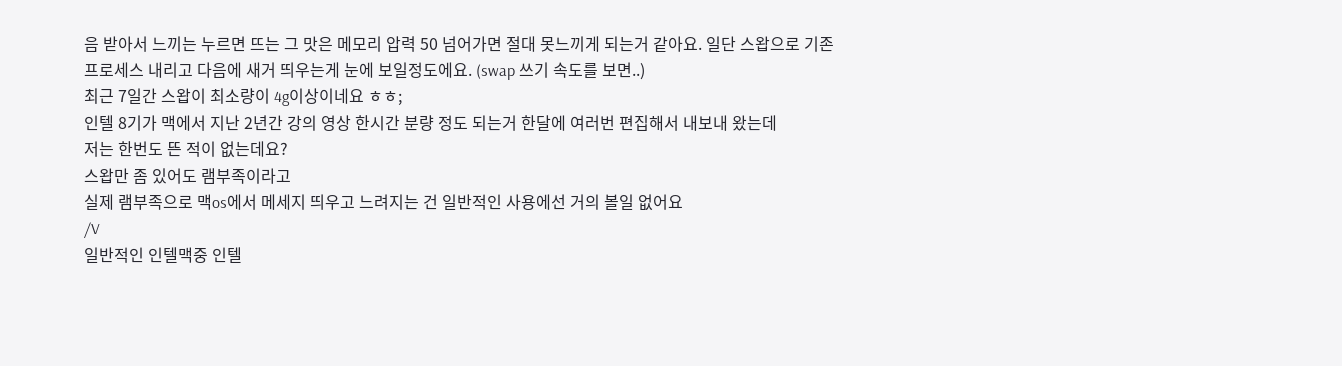음 받아서 느끼는 누르면 뜨는 그 맛은 메모리 압력 50 넘어가면 절대 못느끼게 되는거 같아요. 일단 스왑으로 기존 프로세스 내리고 다음에 새거 띄우는게 눈에 보일정도에요. (swap 쓰기 속도를 보면..)
최근 7일간 스왑이 최소량이 4g이상이네요 ㅎㅎ;
인텔 8기가 맥에서 지난 2년간 강의 영상 한시간 분량 정도 되는거 한달에 여러번 편집해서 내보내 왔는데
저는 한번도 뜬 적이 없는데요?
스왑만 좀 있어도 램부족이라고
실제 램부족으로 맥os에서 메세지 띄우고 느려지는 건 일반적인 사용에선 거의 볼일 없어요
/V
일반적인 인텔맥중 인텔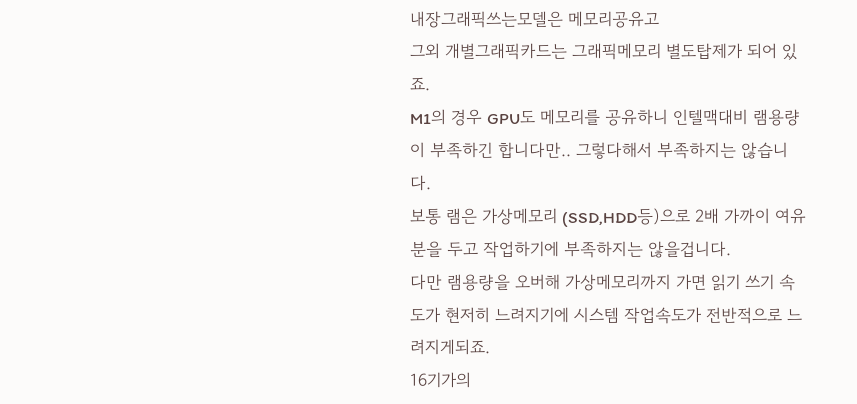내장그래픽쓰는모델은 메모리공유고
그외 개별그래픽카드는 그래픽메모리 별도탑제가 되어 있죠.
M1의 경우 GPU도 메모리를 공유하니 인텔맥대비 램용량이 부족하긴 합니다만.. 그렇다해서 부족하지는 않습니다.
보통 램은 가상메모리 (SSD,HDD등)으로 2배 가까이 여유분을 두고 작업하기에 부족하지는 않을겁니다.
다만 램용량을 오버해 가상메모리까지 가면 읽기 쓰기 속도가 현저히 느려지기에 시스템 작업속도가 전반적으로 느려지게되죠.
16기가의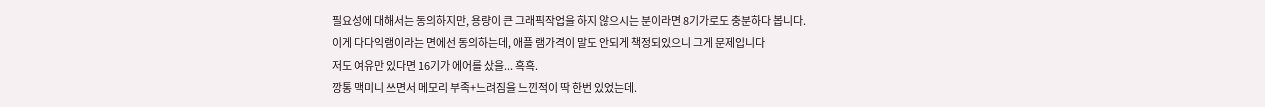필요성에 대해서는 동의하지만, 용량이 큰 그래픽작업을 하지 않으시는 분이라면 8기가로도 충분하다 봅니다.
이게 다다익램이라는 면에선 동의하는데, 애플 램가격이 말도 안되게 책정되있으니 그게 문제입니다
저도 여유만 있다면 16기가 에어를 샀을... 흑흑.
깡통 맥미니 쓰면서 메모리 부족+느려짐을 느낀적이 딱 한번 있었는데.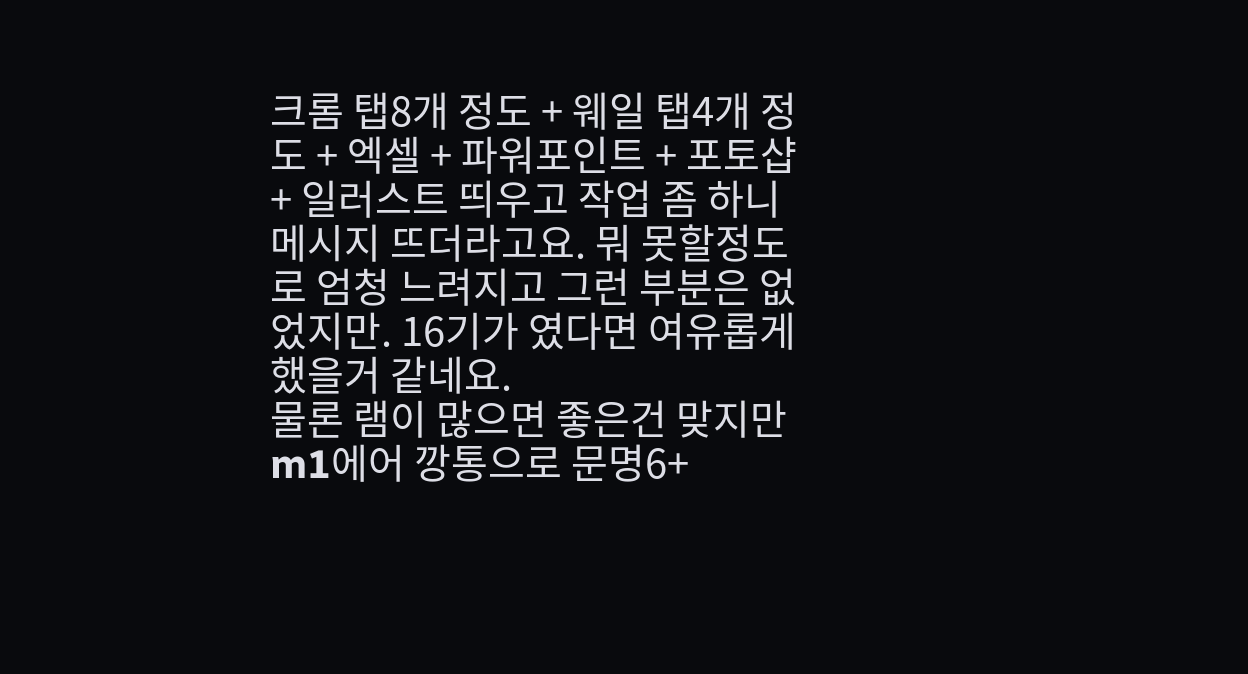크롬 탭8개 정도 + 웨일 탭4개 정도 + 엑셀 + 파워포인트 + 포토샵 + 일러스트 띄우고 작업 좀 하니 메시지 뜨더라고요. 뭐 못할정도로 엄청 느려지고 그런 부분은 없었지만. 16기가 였다면 여유롭게 했을거 같네요.
물론 램이 많으면 좋은건 맞지만 m1에어 깡통으로 문명6+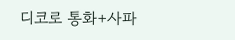디코로 통화+사파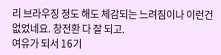리 브라우징 정도 해도 체감되는 느려짐이나 이런건 없었네요. 창전환 다 잘 되고.
여유가 되서 16기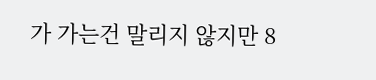가 가는건 말리지 않지만 8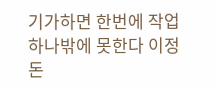기가하면 한번에 작업하나밖에 못한다 이정돈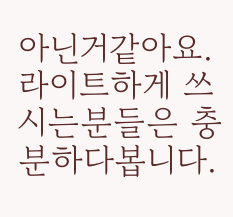아닌거같아요. 라이트하게 쓰시는분들은 충분하다봅니다.